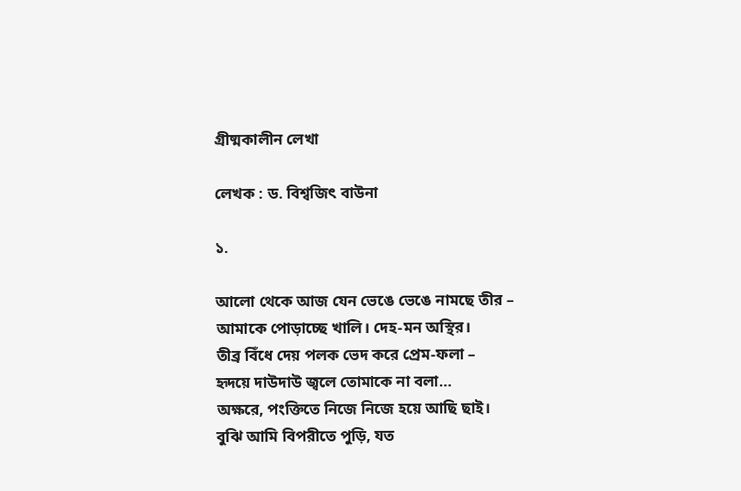গ্রীষ্মকালীন লেখা

লেখক : ড. বিশ্বজিৎ বাউনা

১.

আলো থেকে আজ যেন ভেঙে ভেঙে নামছে তীর –
আমাকে পোড়াচ্ছে খালি। দেহ-মন অস্থির।
তীব্র বিঁধে দেয় পলক ভেদ করে প্রেম-ফলা –
হৃদয়ে দাউদাউ জ্বলে তোমাকে না বলা…
অক্ষরে, পংক্তিতে নিজে নিজে হয়ে আছি ছাই।
বুঝি আমি বিপরীতে পুড়ি, যত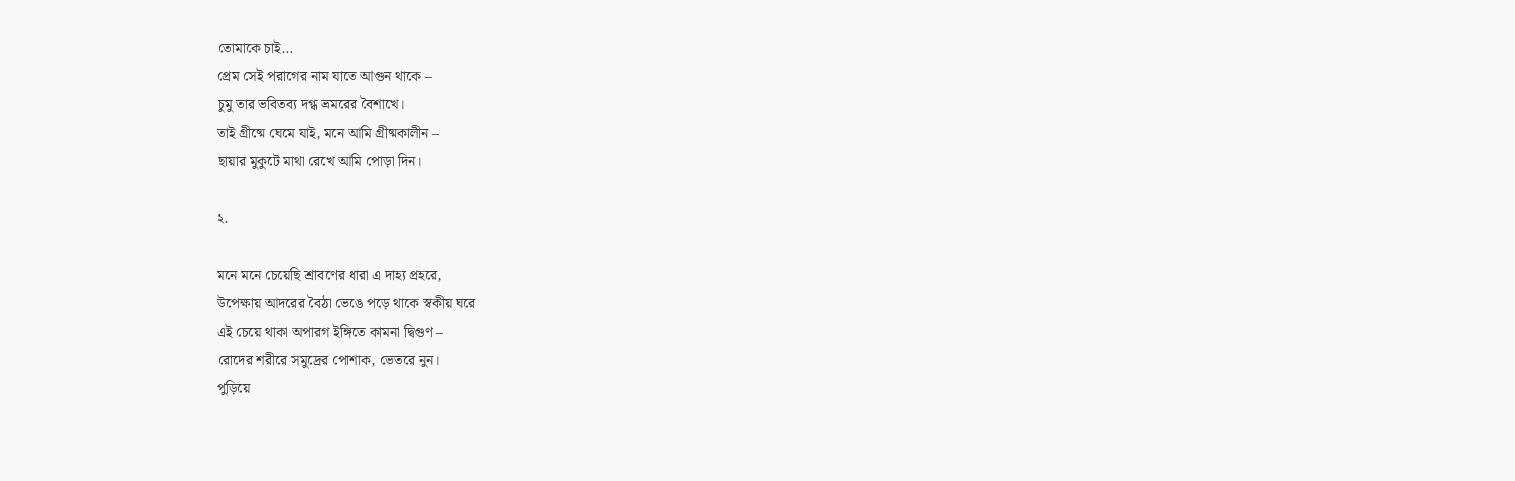তোমাকে চাই…
প্রেম সেই পরাগের নাম যাতে আগুন থাকে –
চুমু তার ভবিতব্য দগ্ধ ভ্রমরের বৈশাখে।
তাই গ্রীষ্মে ঘেমে যাই, মনে আমি গ্রীষ্মকালীন –
ছায়ার মুকুটে মাথা রেখে আমি পোড়া দিন।

২.

মনে মনে চেয়েছি শ্রাবণের ধারা এ দাহ্য প্রহরে,
উপেক্ষায় আদরের বৈঠা ভেঙে পড়ে থাকে স্বকীয় ঘরে
এই চেয়ে থাকা অপারগ ইঙ্গিতে কামনা দ্বিগুণ –
রোদের শরীরে সমুদ্রের পোশাক, ভেতরে নুন।
পুড়িয়ে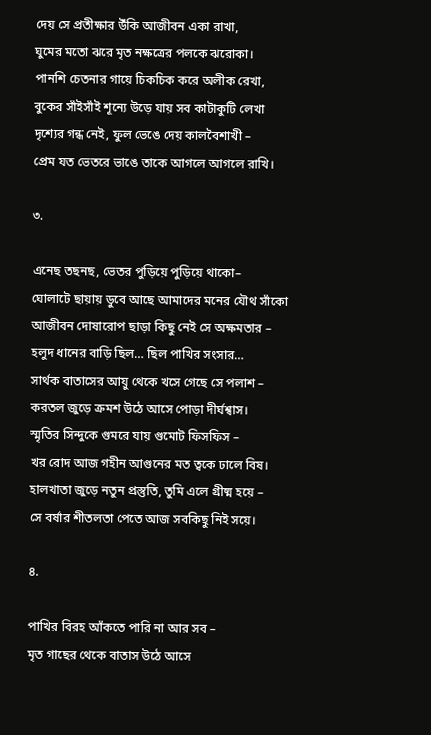দেয় সে প্রতীক্ষার উঁকি আজীবন একা রাখা,
ঘুমের মতো ঝরে মৃত নক্ষত্রের পলকে ঝরোকা।
পানশি চেতনার গায়ে চিকচিক করে অলীক রেখা,
বুকের সাঁইসাঁই শূন্যে উড়ে যায় সব কাটাকুটি লেখা
দৃশ্যের গন্ধ নেই, ফুল ভেঙে দেয় কালবৈশাখী –
প্রেম যত ভেতরে ভাঙে তাকে আগলে আগলে রাখি।

৩.

এনেছ তছনছ, ভেতর পুড়িয়ে পুড়িয়ে থাকো–
ঘোলাটে ছায়ায় ডুবে আছে আমাদের মনের যৌথ সাঁকো
আজীবন দোষারোপ ছাড়া কিছু নেই সে অক্ষমতার –
হলুদ ধানের বাড়ি ছিল… ছিল পাখির সংসার…
সার্থক বাতাসের আয়ু থেকে খসে গেছে সে পলাশ –
করতল জুড়ে ক্রমশ উঠে আসে পোড়া দীর্ঘশ্বাস।
স্মৃতির সিন্দুকে গুমরে যায় গুমোট ফিসফিস –
খর রোদ আজ গহীন আগুনের মত ত্বকে ঢালে বিষ।
হালখাতা জুড়ে নতুন প্রস্তুতি, তুমি এলে গ্রীষ্ম হয়ে –
সে বর্ষার শীতলতা পেতে আজ সবকিছু নিই সয়ে।

৪.

পাখির বিরহ আঁকতে পারি না আর সব –
মৃত গাছের থেকে বাতাস উঠে আসে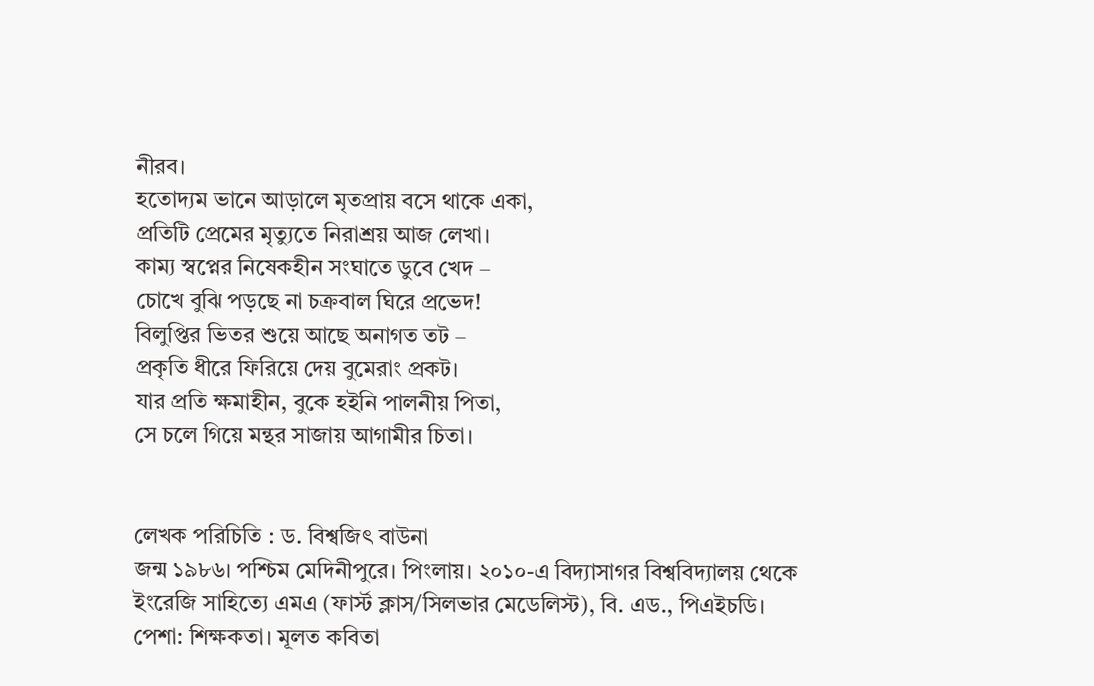নীরব।
হতোদ্যম ভানে আড়ালে মৃতপ্রায় বসে থাকে একা,
প্রতিটি প্রেমের মৃত্যুতে নিরাশ্রয় আজ লেখা।
কাম্য স্বপ্নের নিষেকহীন সংঘাতে ডুবে খেদ –
চোখে বুঝি পড়ছে না চক্রবাল ঘিরে প্রভেদ!
বিলুপ্তির ভিতর শুয়ে আছে অনাগত তট –
প্রকৃতি ধীরে ফিরিয়ে দেয় বুমেরাং প্রকট।
যার প্রতি ক্ষমাহীন, বুকে হইনি পালনীয় পিতা,
সে চলে গিয়ে মন্থর সাজায় আগামীর চিতা।


লেখক পরিচিতি : ড. বিশ্বজিৎ বাউনা
জন্ম ১৯৮৬। পশ্চিম মেদিনীপুরে। পিংলায়। ২০১০-এ বিদ্যাসাগর বিশ্ববিদ্যালয় থেকে ইংরেজি সাহিত্যে এমএ (ফার্স্ট ক্লাস/সিলভার মেডেলিস্ট), বি. এড., পিএইচডি। পেশা: শিক্ষকতা। মূলত কবিতা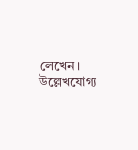লেখেন। উল্লেখযোগ্য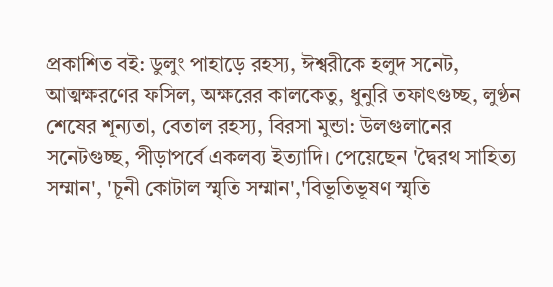প্রকাশিত বই: ডুলুং পাহাড়ে রহস্য, ঈশ্বরীকে হলুদ সনেট, আত্মক্ষরণের ফসিল, অক্ষরের কালকেতু, ধুনুরি তফাৎগুচ্ছ, লুণ্ঠন শেষের শূন্যতা, বেতাল রহস্য, বিরসা মুন্ডা: উলগুলানের সনেটগুচ্ছ, পীড়াপর্বে একলব্য ইত্যাদি। পেয়েছেন 'দ্বৈরথ সাহিত্য সম্মান', 'চূনী কোটাল স্মৃতি সম্মান','বিভূতিভূষণ স্মৃতি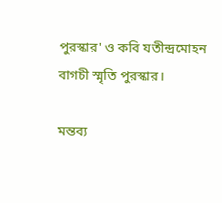পুরস্কার' ও কবি যতীন্দ্রমোহন বাগচী স্মৃতি পুরস্কার।

মন্তব্য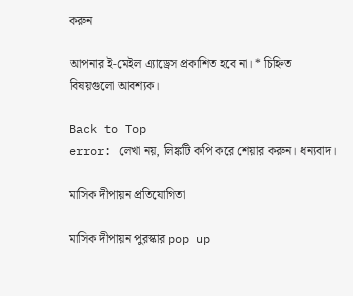করুন

আপনার ই-মেইল এ্যাড্রেস প্রকাশিত হবে না। * চিহ্নিত বিষয়গুলো আবশ্যক।

Back to Top
error: লেখা নয়, লিঙ্কটি কপি করে শেয়ার করুন। ধন্যবাদ।

মাসিক দীপায়ন প্রতিযোগিতা

মাসিক দীপায়ন পুরস্কার pop up